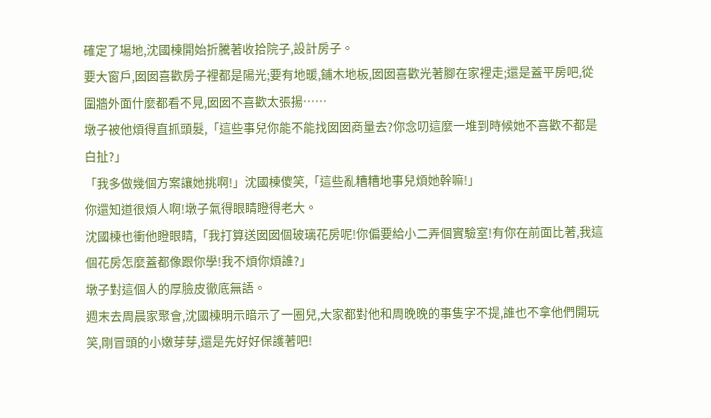確定了場地,沈國棟開始折騰著收拾院子,設計房子。
要大窗戶,囡囡喜歡房子裡都是陽光;要有地暖,鋪木地板,囡囡喜歡光著腳在家裡走;還是蓋平房吧,從圍牆外面什麼都看不見,囡囡不喜歡太張揚……
墩子被他煩得直抓頭髮,「這些事兒你能不能找囡囡商量去?你念叨這麼一堆到時候她不喜歡不都是白扯?」
「我多做幾個方案讓她挑啊!」沈國棟傻笑,「這些亂糟糟地事兒煩她幹嘛!」
你還知道很煩人啊!墩子氣得眼睛瞪得老大。
沈國棟也衝他瞪眼睛,「我打算送囡囡個玻璃花房呢!你偏要給小二弄個實驗室!有你在前面比著,我這個花房怎麼蓋都像跟你學!我不煩你煩誰?」
墩子對這個人的厚臉皮徹底無語。
週末去周晨家聚會,沈國棟明示暗示了一圈兒,大家都對他和周晚晚的事隻字不提,誰也不拿他們開玩笑,剛冒頭的小嫩芽芽,還是先好好保護著吧!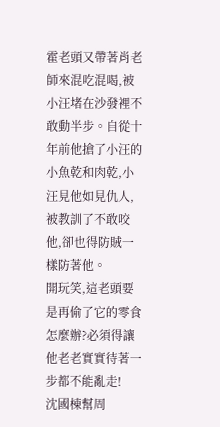霍老頭又帶著肖老師來混吃混喝,被小汪堵在沙發裡不敢動半步。自從十年前他搶了小汪的小魚乾和肉乾,小汪見他如見仇人,被教訓了不敢咬他,卻也得防賊一樣防著他。
開玩笑,這老頭要是再偷了它的零食怎麼辦?必須得讓他老老實實待著一步都不能亂走!
沈國棟幫周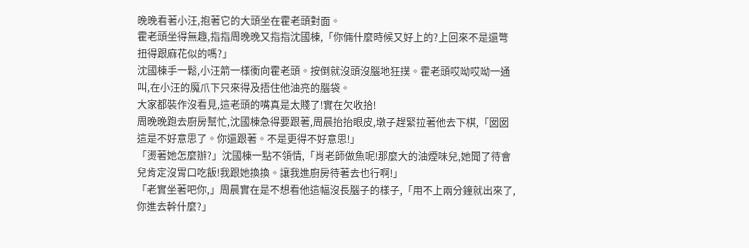晚晚看著小汪,抱著它的大頭坐在霍老頭對面。
霍老頭坐得無趣,指指周晚晚又指指沈國棟,「你倆什麼時候又好上的?上回來不是還彆扭得跟麻花似的嗎?」
沈國棟手一鬆,小汪箭一樣衝向霍老頭。按倒就沒頭沒腦地狂撲。霍老頭哎呦哎呦一通叫,在小汪的魔爪下只來得及捂住他油亮的腦袋。
大家都裝作沒看見,這老頭的嘴真是太賤了!實在欠收拾!
周晚晚跑去廚房幫忙,沈國棟急得要跟著,周晨抬抬眼皮,墩子趕緊拉著他去下棋,「囡囡這是不好意思了。你還跟著。不是更得不好意思!」
「燙著她怎麼辦?」沈國棟一點不領情,「肖老師做魚呢!那麼大的油煙味兒,她聞了待會兒肯定沒胃口吃飯!我跟她換換。讓我進廚房待著去也行啊!」
「老實坐著吧你,」周晨實在是不想看他這幅沒長腦子的樣子,「用不上兩分鐘就出來了,你進去幹什麼?」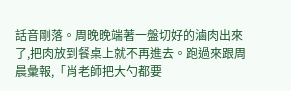話音剛落。周晚晚端著一盤切好的滷肉出來了,把肉放到餐桌上就不再進去。跑過來跟周晨彙報,「肖老師把大勺都要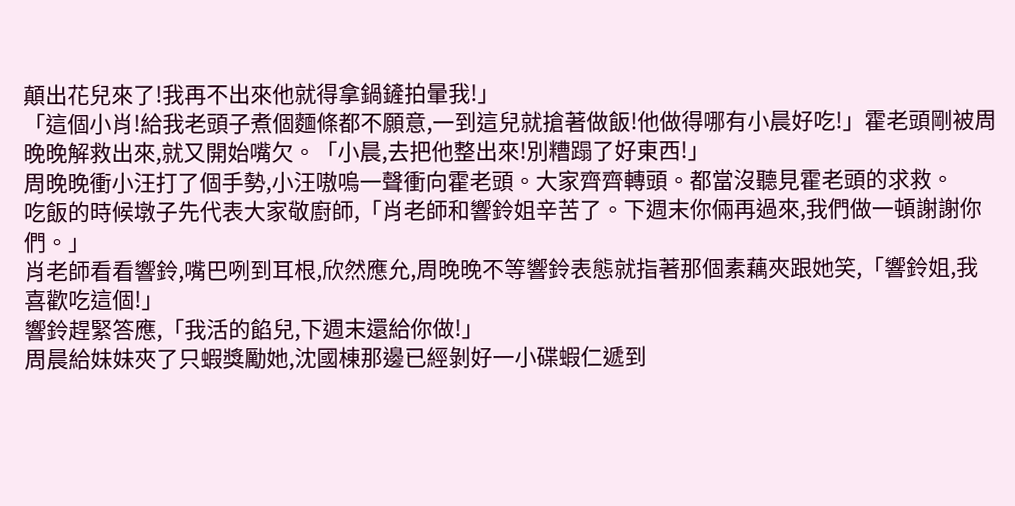顛出花兒來了!我再不出來他就得拿鍋鏟拍暈我!」
「這個小肖!給我老頭子煮個麵條都不願意,一到這兒就搶著做飯!他做得哪有小晨好吃!」霍老頭剛被周晚晚解救出來,就又開始嘴欠。「小晨,去把他整出來!別糟蹋了好東西!」
周晚晚衝小汪打了個手勢,小汪嗷嗚一聲衝向霍老頭。大家齊齊轉頭。都當沒聽見霍老頭的求救。
吃飯的時候墩子先代表大家敬廚師,「肖老師和響鈴姐辛苦了。下週末你倆再過來,我們做一頓謝謝你們。」
肖老師看看響鈴,嘴巴咧到耳根,欣然應允,周晚晚不等響鈴表態就指著那個素藕夾跟她笑,「響鈴姐,我喜歡吃這個!」
響鈴趕緊答應,「我活的餡兒,下週末還給你做!」
周晨給妹妹夾了只蝦獎勵她,沈國棟那邊已經剝好一小碟蝦仁遞到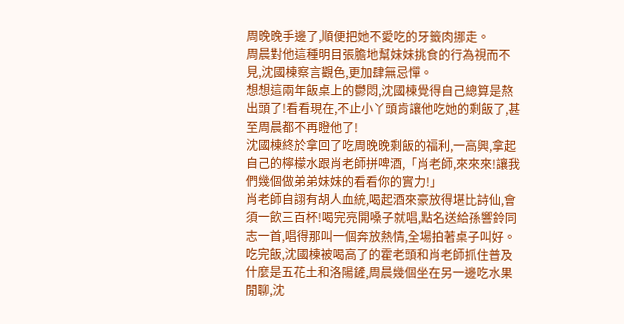周晚晚手邊了,順便把她不愛吃的牙籤肉挪走。
周晨對他這種明目張膽地幫妹妹挑食的行為視而不見,沈國棟察言觀色,更加肆無忌憚。
想想這兩年飯桌上的鬱悶,沈國棟覺得自己總算是熬出頭了!看看現在,不止小丫頭肯讓他吃她的剩飯了,甚至周晨都不再瞪他了!
沈國棟終於拿回了吃周晚晚剩飯的福利,一高興,拿起自己的檸檬水跟肖老師拼啤酒,「肖老師,來來來!讓我們幾個做弟弟妹妹的看看你的實力!」
肖老師自詡有胡人血統,喝起酒來豪放得堪比詩仙,會須一飲三百杯!喝完亮開嗓子就唱,點名送給孫響鈴同志一首,唱得那叫一個奔放熱情,全場拍著桌子叫好。
吃完飯,沈國棟被喝高了的霍老頭和肖老師抓住普及什麼是五花土和洛陽鏟,周晨幾個坐在另一邊吃水果閒聊,沈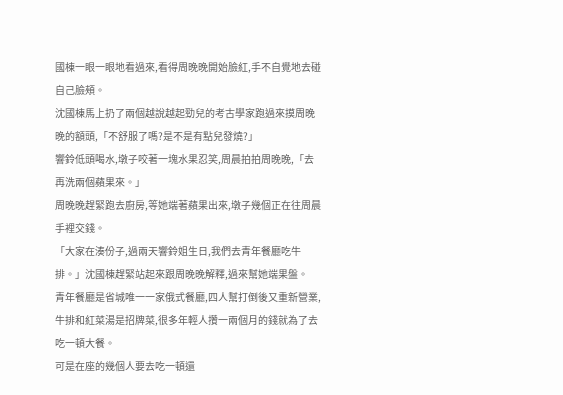國棟一眼一眼地看過來,看得周晚晚開始臉紅,手不自覺地去碰自己臉頰。
沈國棟馬上扔了兩個越說越起勁兒的考古學家跑過來摸周晚晚的額頭,「不舒服了嗎?是不是有點兒發燒?」
響鈴低頭喝水,墩子咬著一塊水果忍笑,周晨拍拍周晚晚,「去再洗兩個蘋果來。」
周晚晚趕緊跑去廚房,等她端著蘋果出來,墩子幾個正在往周晨手裡交錢。
「大家在湊份子,過兩天響鈴姐生日,我們去青年餐廳吃牛排。」沈國棟趕緊站起來跟周晚晚解釋,過來幫她端果盤。
青年餐廳是省城唯一一家俄式餐廳,四人幫打倒後又重新營業,牛排和紅菜湯是招牌菜,很多年輕人攢一兩個月的錢就為了去吃一頓大餐。
可是在座的幾個人要去吃一頓還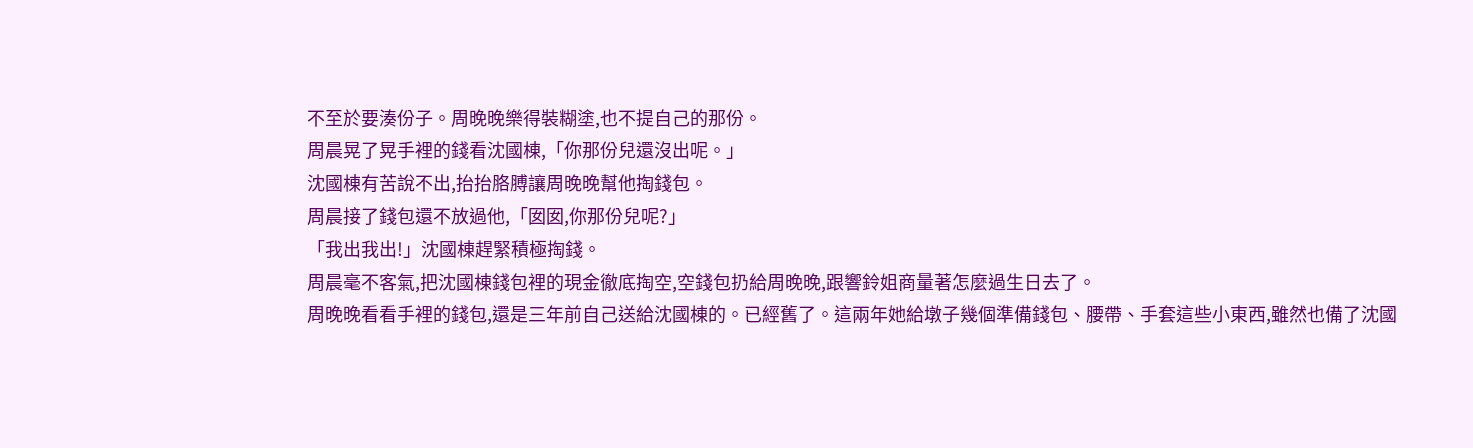不至於要湊份子。周晚晚樂得裝糊塗,也不提自己的那份。
周晨晃了晃手裡的錢看沈國棟,「你那份兒還沒出呢。」
沈國棟有苦說不出,抬抬胳膊讓周晚晚幫他掏錢包。
周晨接了錢包還不放過他,「囡囡,你那份兒呢?」
「我出我出!」沈國棟趕緊積極掏錢。
周晨毫不客氣,把沈國棟錢包裡的現金徹底掏空,空錢包扔給周晚晚,跟響鈴姐商量著怎麼過生日去了。
周晚晚看看手裡的錢包,還是三年前自己送給沈國棟的。已經舊了。這兩年她給墩子幾個準備錢包、腰帶、手套這些小東西,雖然也備了沈國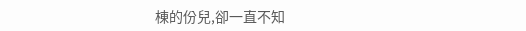棟的份兒,卻一直不知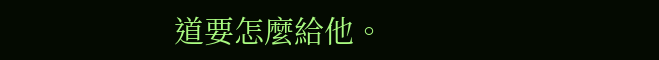道要怎麼給他。